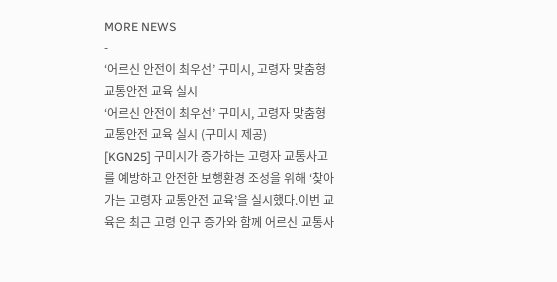MORE NEWS
-
‘어르신 안전이 최우선’ 구미시, 고령자 맞춤형 교통안전 교육 실시
‘어르신 안전이 최우선’ 구미시, 고령자 맞춤형 교통안전 교육 실시 (구미시 제공)
[KGN25] 구미시가 증가하는 고령자 교통사고를 예방하고 안전한 보행환경 조성을 위해 ‘찾아가는 고령자 교통안전 교육’을 실시했다.이번 교육은 최근 고령 인구 증가와 함께 어르신 교통사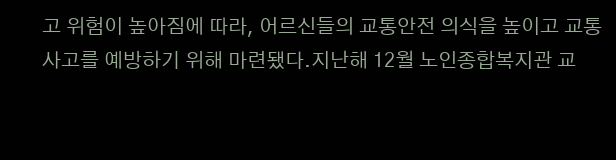고 위험이 높아짐에 따라, 어르신들의 교통안전 의식을 높이고 교통사고를 예방하기 위해 마련됐다.지난해 12월 노인종합복지관 교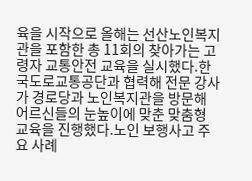육을 시작으로 올해는 선산노인복지관을 포함한 총 11회의 찾아가는 고령자 교통안전 교육을 실시했다.한국도로교통공단과 협력해 전문 강사가 경로당과 노인복지관을 방문해 어르신들의 눈높이에 맞춘 맞춤형 교육을 진행했다.노인 보행사고 주요 사례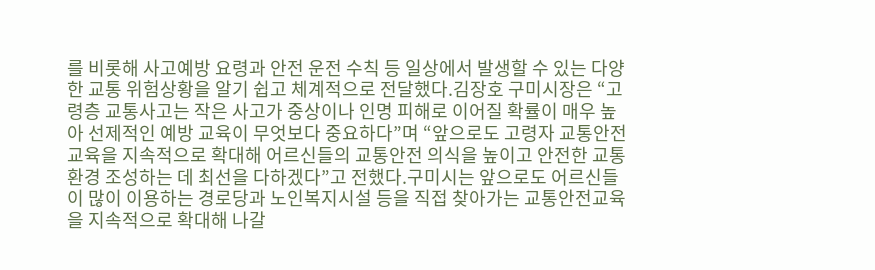를 비롯해 사고예방 요령과 안전 운전 수칙 등 일상에서 발생할 수 있는 다양한 교통 위험상황을 알기 쉽고 체계적으로 전달했다.김장호 구미시장은 “고령층 교통사고는 작은 사고가 중상이나 인명 피해로 이어질 확률이 매우 높아 선제적인 예방 교육이 무엇보다 중요하다”며 “앞으로도 고령자 교통안전 교육을 지속적으로 확대해 어르신들의 교통안전 의식을 높이고 안전한 교통환경 조성하는 데 최선을 다하겠다”고 전했다.구미시는 앞으로도 어르신들이 많이 이용하는 경로당과 노인복지시설 등을 직접 찾아가는 교통안전교육을 지속적으로 확대해 나갈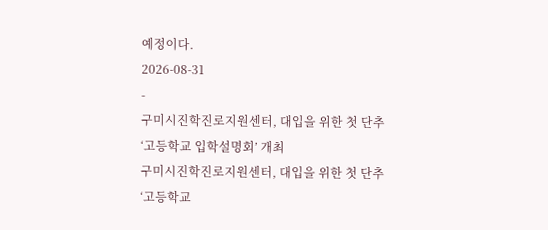예정이다.
2026-08-31
-
구미시진학진로지원센터, 대입을 위한 첫 단추 ‘고등학교 입학설명회’ 개최
구미시진학진로지원센터, 대입을 위한 첫 단추 ‘고등학교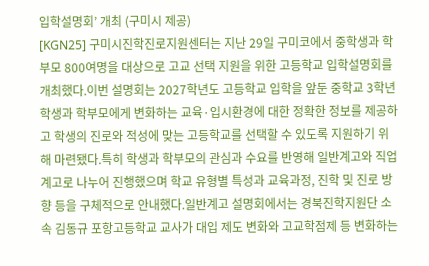입학설명회’ 개최 (구미시 제공)
[KGN25] 구미시진학진로지원센터는 지난 29일 구미코에서 중학생과 학부모 800여명을 대상으로 고교 선택 지원을 위한 고등학교 입학설명회를 개최했다.이번 설명회는 2027학년도 고등학교 입학을 앞둔 중학교 3학년 학생과 학부모에게 변화하는 교육·입시환경에 대한 정확한 정보를 제공하고 학생의 진로와 적성에 맞는 고등학교를 선택할 수 있도록 지원하기 위해 마련됐다.특히 학생과 학부모의 관심과 수요를 반영해 일반계고와 직업계고로 나누어 진행했으며 학교 유형별 특성과 교육과정, 진학 및 진로 방향 등을 구체적으로 안내했다.일반계고 설명회에서는 경북진학지원단 소속 김동규 포항고등학교 교사가 대입 제도 변화와 고교학점제 등 변화하는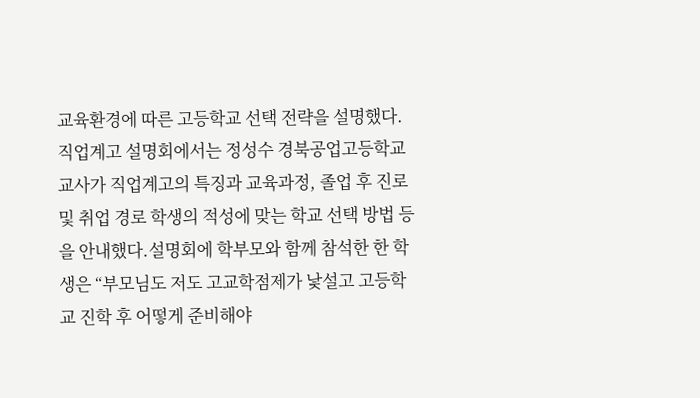교육환경에 따른 고등학교 선택 전략을 설명했다.직업계고 설명회에서는 정성수 경북공업고등학교 교사가 직업계고의 특징과 교육과정, 졸업 후 진로 및 취업 경로 학생의 적성에 맞는 학교 선택 방법 등을 안내했다.설명회에 학부모와 함께 참석한 한 학생은 “부모님도 저도 고교학점제가 낯설고 고등학교 진학 후 어떻게 준비해야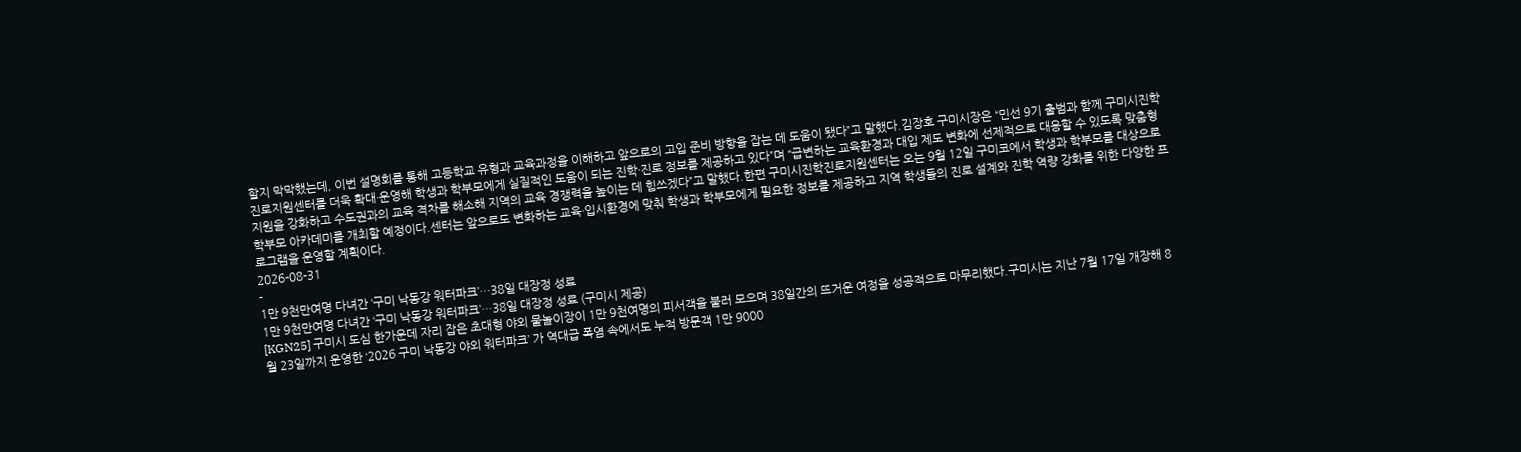할지 막막했는데, 이번 설명회를 통해 고등학교 유형과 교육과정을 이해하고 앞으로의 고입 준비 방향을 잡는 데 도움이 됐다”고 말했다.김장호 구미시장은 “민선 9기 출범과 함께 구미시진학진로지원센터를 더욱 확대·운영해 학생과 학부모에게 실질적인 도움이 되는 진학·진로 정보를 제공하고 있다”며 “급변하는 교육환경과 대입 제도 변화에 선제적으로 대응할 수 있도록 맞춤형 지원을 강화하고 수도권과의 교육 격차를 해소해 지역의 교육 경쟁력을 높이는 데 힘쓰겠다”고 말했다.한편 구미시진학진로지원센터는 오는 9월 12일 구미코에서 학생과 학부모를 대상으로 학부모 아카데미를 개최할 예정이다.센터는 앞으로도 변화하는 교육·입시환경에 맞춰 학생과 학부모에게 필요한 정보를 제공하고 지역 학생들의 진로 설계와 진학 역량 강화를 위한 다양한 프로그램을 운영할 계획이다.
2026-08-31
-
1만 9천만여명 다녀간 ‘구미 낙동강 워터파크’…38일 대장정 성료
1만 9천만여명 다녀간 ‘구미 낙동강 워터파크’…38일 대장정 성료 (구미시 제공)
[KGN25] 구미시 도심 한가운데 자리 잡은 초대형 야외 물놀이장이 1만 9천여명의 피서객을 불러 모으며 38일간의 뜨거운 여정을 성공적으로 마무리했다.구미시는 지난 7월 17일 개장해 8월 23일까지 운영한 ‘2026 구미 낙동강 야외 워터파크’ 가 역대급 폭염 속에서도 누적 방문객 1만 9000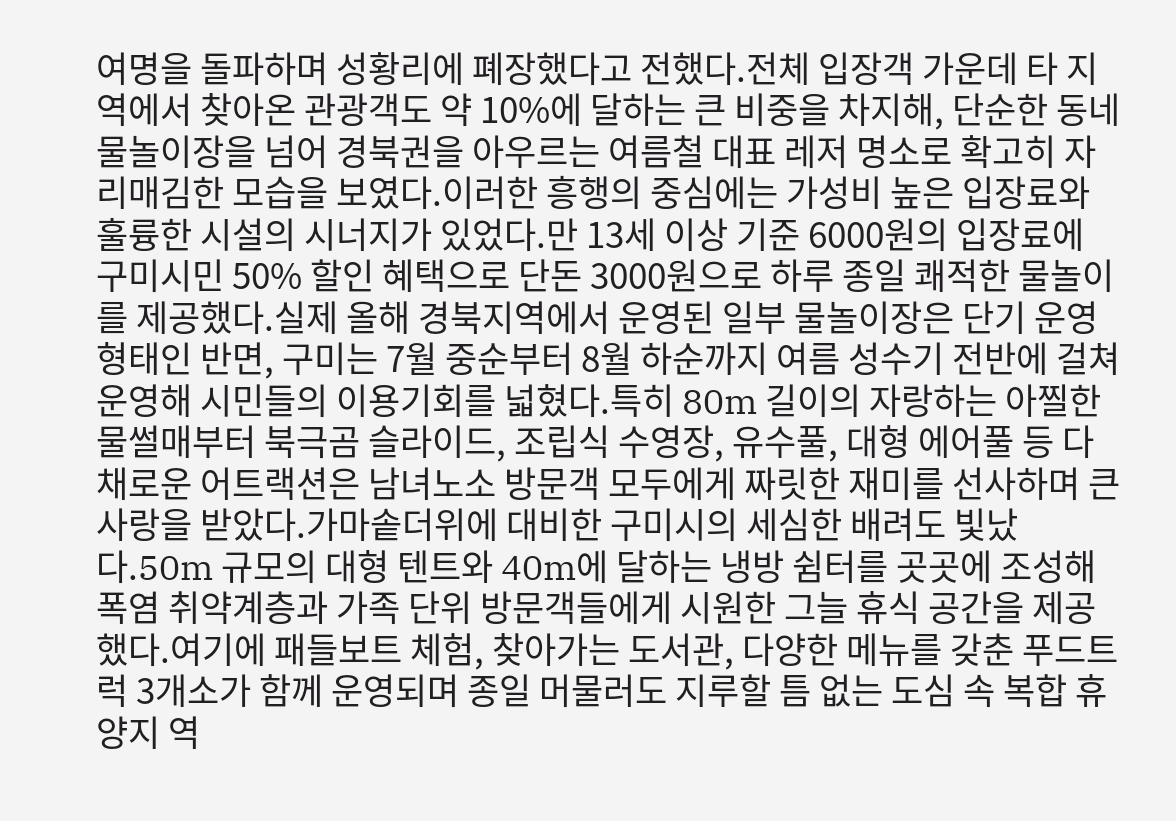여명을 돌파하며 성황리에 폐장했다고 전했다.전체 입장객 가운데 타 지역에서 찾아온 관광객도 약 10%에 달하는 큰 비중을 차지해, 단순한 동네 물놀이장을 넘어 경북권을 아우르는 여름철 대표 레저 명소로 확고히 자리매김한 모습을 보였다.이러한 흥행의 중심에는 가성비 높은 입장료와 훌륭한 시설의 시너지가 있었다.만 13세 이상 기준 6000원의 입장료에 구미시민 50% 할인 혜택으로 단돈 3000원으로 하루 종일 쾌적한 물놀이를 제공했다.실제 올해 경북지역에서 운영된 일부 물놀이장은 단기 운영 형태인 반면, 구미는 7월 중순부터 8월 하순까지 여름 성수기 전반에 걸쳐 운영해 시민들의 이용기회를 넓혔다.특히 80m 길이의 자랑하는 아찔한 물썰매부터 북극곰 슬라이드, 조립식 수영장, 유수풀, 대형 에어풀 등 다채로운 어트랙션은 남녀노소 방문객 모두에게 짜릿한 재미를 선사하며 큰 사랑을 받았다.가마솥더위에 대비한 구미시의 세심한 배려도 빛났다.50m 규모의 대형 텐트와 40m에 달하는 냉방 쉼터를 곳곳에 조성해 폭염 취약계층과 가족 단위 방문객들에게 시원한 그늘 휴식 공간을 제공했다.여기에 패들보트 체험, 찾아가는 도서관, 다양한 메뉴를 갖춘 푸드트럭 3개소가 함께 운영되며 종일 머물러도 지루할 틈 없는 도심 속 복합 휴양지 역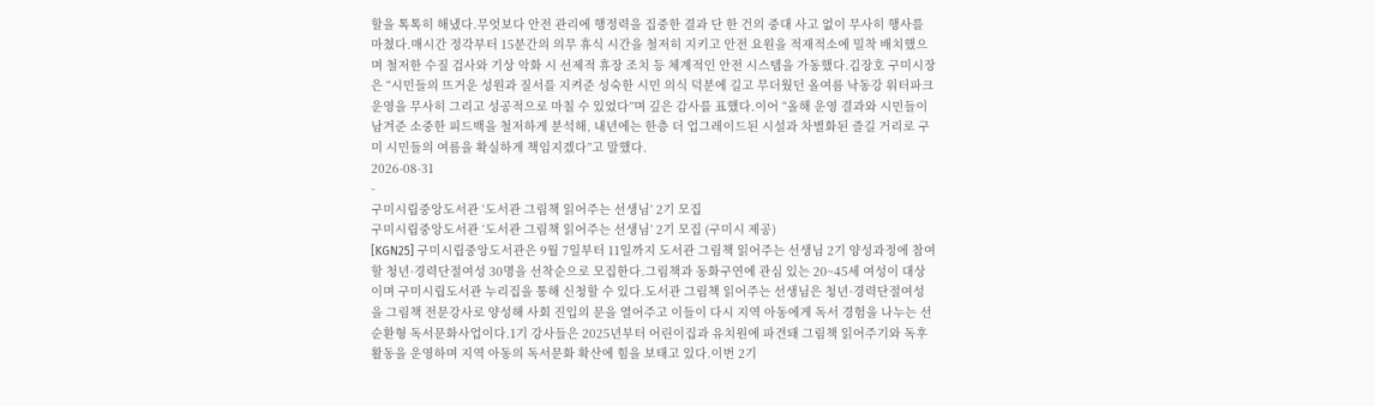할을 톡톡히 해냈다.무엇보다 안전 관리에 행정력을 집중한 결과 단 한 건의 중대 사고 없이 무사히 행사를 마쳤다.매시간 정각부터 15분간의 의무 휴식 시간을 철저히 지키고 안전 요원을 적재적소에 밀착 배치했으며 철저한 수질 검사와 기상 악화 시 선제적 휴장 조치 등 체계적인 안전 시스템을 가동했다.김장호 구미시장은 “시민들의 뜨거운 성원과 질서를 지켜준 성숙한 시민 의식 덕분에 길고 무더웠던 올여름 낙동강 워터파크 운영을 무사히 그리고 성공적으로 마칠 수 있었다”며 깊은 감사를 표했다.이어 “올해 운영 결과와 시민들이 남겨준 소중한 피드백을 철저하게 분석해, 내년에는 한층 더 업그레이드된 시설과 차별화된 즐길 거리로 구미 시민들의 여름을 확실하게 책임지겠다”고 말했다.
2026-08-31
-
구미시립중앙도서관 ‘도서관 그림책 읽어주는 선생님’ 2기 모집
구미시립중앙도서관 ‘도서관 그림책 읽어주는 선생님’ 2기 모집 (구미시 제공)
[KGN25] 구미시립중앙도서관은 9월 7일부터 11일까지 도서관 그림책 읽어주는 선생님 2기 양성과정에 참여할 청년·경력단절여성 30명을 선착순으로 모집한다.그림책과 동화구연에 관심 있는 20~45세 여성이 대상이며 구미시립도서관 누리집을 통해 신청할 수 있다.도서관 그림책 읽어주는 선생님은 청년·경력단절여성을 그림책 전문강사로 양성해 사회 진입의 문을 열어주고 이들이 다시 지역 아동에게 독서 경험을 나누는 선순환형 독서문화사업이다.1기 강사들은 2025년부터 어린이집과 유치원에 파견돼 그림책 읽어주기와 독후활동을 운영하며 지역 아동의 독서문화 확산에 힘을 보태고 있다.이번 2기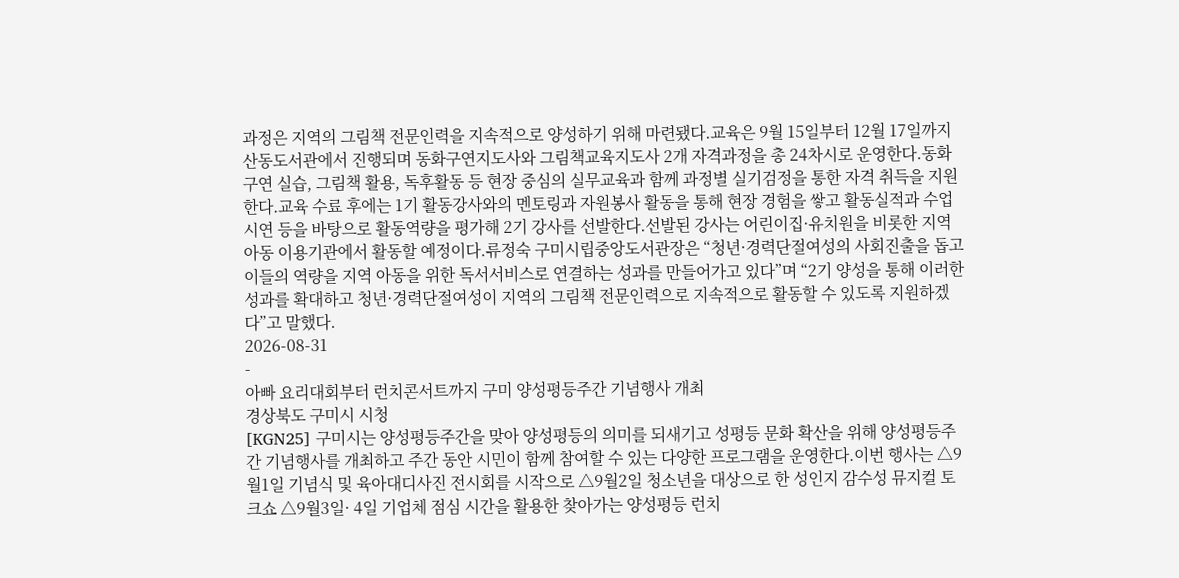과정은 지역의 그림책 전문인력을 지속적으로 양성하기 위해 마련됐다.교육은 9월 15일부터 12월 17일까지 산동도서관에서 진행되며 동화구연지도사와 그림책교육지도사 2개 자격과정을 총 24차시로 운영한다.동화구연 실습, 그림책 활용, 독후활동 등 현장 중심의 실무교육과 함께 과정별 실기검정을 통한 자격 취득을 지원한다.교육 수료 후에는 1기 활동강사와의 멘토링과 자원봉사 활동을 통해 현장 경험을 쌓고 활동실적과 수업 시연 등을 바탕으로 활동역량을 평가해 2기 강사를 선발한다.선발된 강사는 어린이집·유치원을 비롯한 지역 아동 이용기관에서 활동할 예정이다.류정숙 구미시립중앙도서관장은 “청년·경력단절여성의 사회진출을 돕고 이들의 역량을 지역 아동을 위한 독서서비스로 연결하는 성과를 만들어가고 있다”며 “2기 양성을 통해 이러한 성과를 확대하고 청년·경력단절여성이 지역의 그림책 전문인력으로 지속적으로 활동할 수 있도록 지원하겠다”고 말했다.
2026-08-31
-
아빠 요리대회부터 런치콘서트까지 구미 양성평등주간 기념행사 개최
경상북도 구미시 시청
[KGN25] 구미시는 양성평등주간을 맞아 양성평등의 의미를 되새기고 성평등 문화 확산을 위해 양성평등주간 기념행사를 개최하고 주간 동안 시민이 함께 참여할 수 있는 다양한 프로그램을 운영한다.이번 행사는 △9월1일 기념식 및 육아대디사진 전시회를 시작으로 △9월2일 청소년을 대상으로 한 성인지 감수성 뮤지컬 토크쇼 △9월3일· 4일 기업체 점심 시간을 활용한 찾아가는 양성평등 런치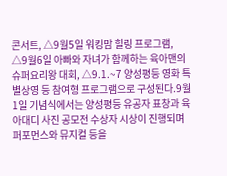콘서트, △9월5일 워킹맘 힐링 프로그램, △9월6일 아빠와 자녀가 함께하는 육아맨의 슈퍼요리왕 대회, △9.1.~7 양성평등 영화 특별상영 등 참여형 프로그램으로 구성된다.9월1일 기념식에서는 양성평등 유공자 표창과 육아대디 사진 공모전 수상자 시상이 진행되며 퍼포먼스와 뮤지컬 등을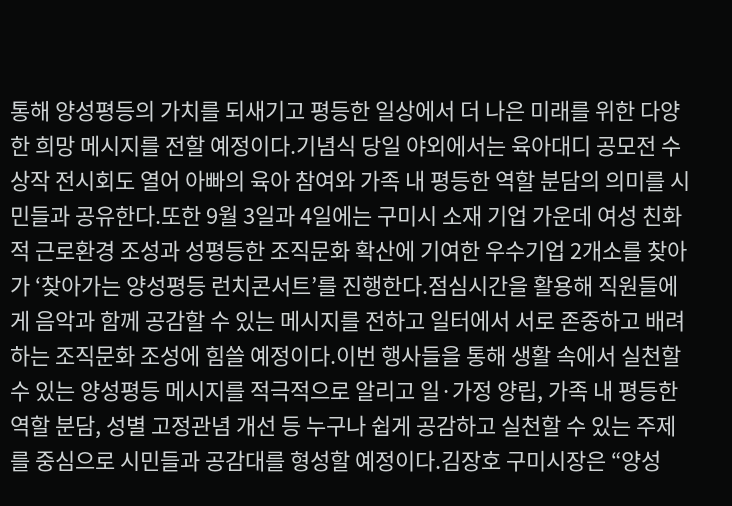통해 양성평등의 가치를 되새기고 평등한 일상에서 더 나은 미래를 위한 다양한 희망 메시지를 전할 예정이다.기념식 당일 야외에서는 육아대디 공모전 수상작 전시회도 열어 아빠의 육아 참여와 가족 내 평등한 역할 분담의 의미를 시민들과 공유한다.또한 9월 3일과 4일에는 구미시 소재 기업 가운데 여성 친화적 근로환경 조성과 성평등한 조직문화 확산에 기여한 우수기업 2개소를 찾아가 ‘찾아가는 양성평등 런치콘서트’를 진행한다.점심시간을 활용해 직원들에게 음악과 함께 공감할 수 있는 메시지를 전하고 일터에서 서로 존중하고 배려하는 조직문화 조성에 힘쓸 예정이다.이번 행사들을 통해 생활 속에서 실천할 수 있는 양성평등 메시지를 적극적으로 알리고 일·가정 양립, 가족 내 평등한 역할 분담, 성별 고정관념 개선 등 누구나 쉽게 공감하고 실천할 수 있는 주제를 중심으로 시민들과 공감대를 형성할 예정이다.김장호 구미시장은 “양성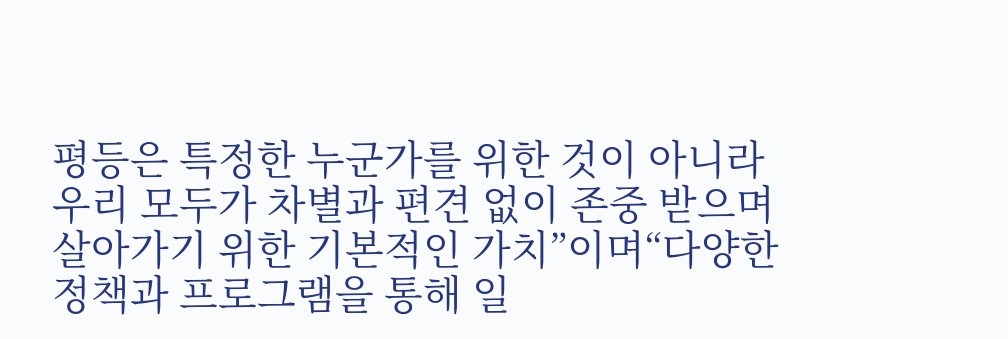평등은 특정한 누군가를 위한 것이 아니라 우리 모두가 차별과 편견 없이 존중 받으며 살아가기 위한 기본적인 가치”이며“다양한 정책과 프로그램을 통해 일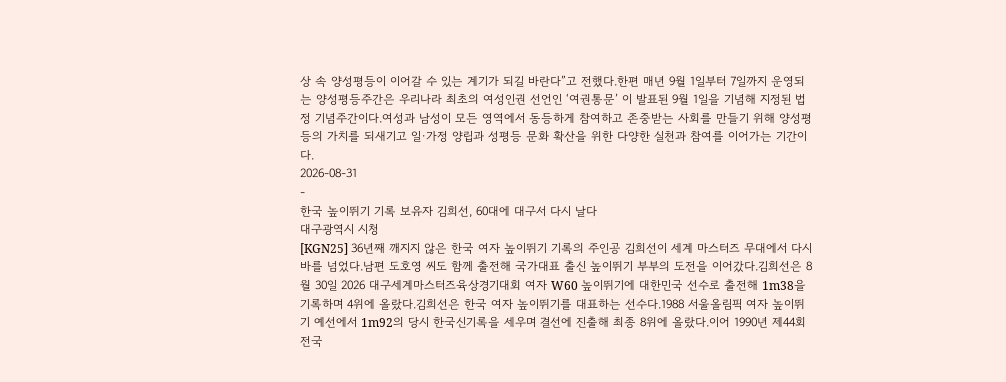상 속 양성평등이 이어갈 수 있는 계기가 되길 바란다”고 전했다.한편 매년 9월 1일부터 7일까지 운영되는 양성평등주간은 우리나라 최초의 여성인권 선언인 ‘여권통문’ 이 발표된 9월 1일을 기념해 지정된 법정 기념주간이다.여성과 남성이 모든 영역에서 동등하게 참여하고 존중받는 사회를 만들기 위해 양성평등의 가치를 되새기고 일·가정 양립과 성평등 문화 확산을 위한 다양한 실천과 참여를 이어가는 기간이다.
2026-08-31
-
한국 높이뛰기 기록 보유자 김희선, 60대에 대구서 다시 날다
대구광역시 시청
[KGN25] 36년째 깨지지 않은 한국 여자 높이뛰기 기록의 주인공 김희선이 세계 마스터즈 무대에서 다시 바를 넘었다.남편 도호영 씨도 함께 출전해 국가대표 출신 높이뛰기 부부의 도전을 이어갔다.김희선은 8월 30일 2026 대구세계마스터즈육상경기대회 여자 W60 높이뛰기에 대한민국 선수로 출전해 1m38을 기록하며 4위에 올랐다.김희선은 한국 여자 높이뛰기를 대표하는 선수다.1988 서울올림픽 여자 높이뛰기 예선에서 1m92의 당시 한국신기록을 세우며 결선에 진출해 최종 8위에 올랐다.이어 1990년 제44회 전국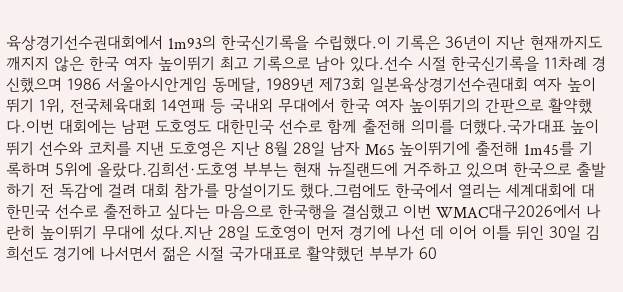육상경기선수권대회에서 1m93의 한국신기록을 수립했다.이 기록은 36년이 지난 현재까지도 깨지지 않은 한국 여자 높이뛰기 최고 기록으로 남아 있다.선수 시절 한국신기록을 11차례 경신했으며 1986 서울아시안게임 동메달, 1989년 제73회 일본육상경기선수권대회 여자 높이뛰기 1위, 전국체육대회 14연패 등 국내외 무대에서 한국 여자 높이뛰기의 간판으로 활약했다.이번 대회에는 남편 도호영도 대한민국 선수로 함께 출전해 의미를 더했다.국가대표 높이뛰기 선수와 코치를 지낸 도호영은 지난 8월 28일 남자 M65 높이뛰기에 출전해 1m45를 기록하며 5위에 올랐다.김희선·도호영 부부는 현재 뉴질랜드에 거주하고 있으며 한국으로 출발하기 전 독감에 걸려 대회 참가를 망설이기도 했다.그럼에도 한국에서 열리는 세계대회에 대한민국 선수로 출전하고 싶다는 마음으로 한국행을 결심했고 이번 WMAC대구2026에서 나란히 높이뛰기 무대에 섰다.지난 28일 도호영이 먼저 경기에 나선 데 이어 이틀 뒤인 30일 김희선도 경기에 나서면서 젊은 시절 국가대표로 활약했던 부부가 60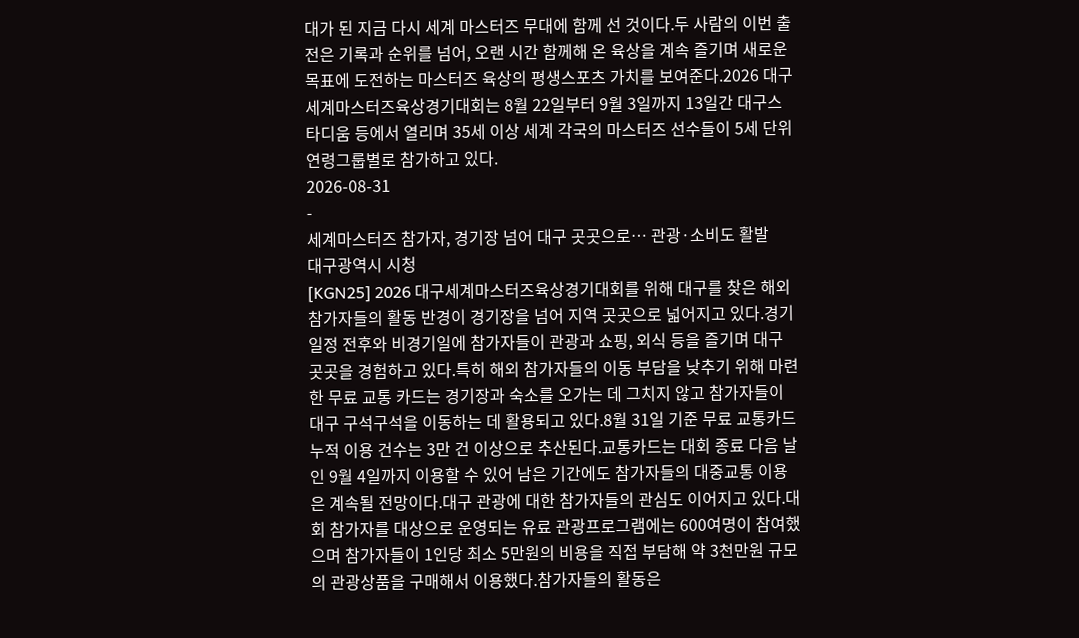대가 된 지금 다시 세계 마스터즈 무대에 함께 선 것이다.두 사람의 이번 출전은 기록과 순위를 넘어, 오랜 시간 함께해 온 육상을 계속 즐기며 새로운 목표에 도전하는 마스터즈 육상의 평생스포츠 가치를 보여준다.2026 대구세계마스터즈육상경기대회는 8월 22일부터 9월 3일까지 13일간 대구스타디움 등에서 열리며 35세 이상 세계 각국의 마스터즈 선수들이 5세 단위 연령그룹별로 참가하고 있다.
2026-08-31
-
세계마스터즈 참가자, 경기장 넘어 대구 곳곳으로… 관광·소비도 활발
대구광역시 시청
[KGN25] 2026 대구세계마스터즈육상경기대회를 위해 대구를 찾은 해외 참가자들의 활동 반경이 경기장을 넘어 지역 곳곳으로 넓어지고 있다.경기 일정 전후와 비경기일에 참가자들이 관광과 쇼핑, 외식 등을 즐기며 대구 곳곳을 경험하고 있다.특히 해외 참가자들의 이동 부담을 낮추기 위해 마련한 무료 교통 카드는 경기장과 숙소를 오가는 데 그치지 않고 참가자들이 대구 구석구석을 이동하는 데 활용되고 있다.8월 31일 기준 무료 교통카드 누적 이용 건수는 3만 건 이상으로 추산된다.교통카드는 대회 종료 다음 날인 9월 4일까지 이용할 수 있어 남은 기간에도 참가자들의 대중교통 이용은 계속될 전망이다.대구 관광에 대한 참가자들의 관심도 이어지고 있다.대회 참가자를 대상으로 운영되는 유료 관광프로그램에는 600여명이 참여했으며 참가자들이 1인당 최소 5만원의 비용을 직접 부담해 약 3천만원 규모의 관광상품을 구매해서 이용했다.참가자들의 활동은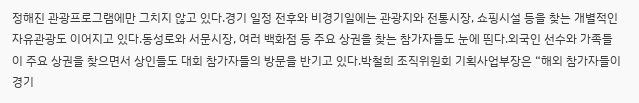정해진 관광프로그램에만 그치지 않고 있다.경기 일정 전후와 비경기일에는 관광지와 전통시장, 쇼핑시설 등을 찾는 개별적인 자유관광도 이어지고 있다.동성로와 서문시장, 여러 백화점 등 주요 상권을 찾는 참가자들도 눈에 띈다.외국인 선수와 가족들이 주요 상권을 찾으면서 상인들도 대회 참가자들의 방문을 반기고 있다.박철희 조직위원회 기획사업부장은 “해외 참가자들이 경기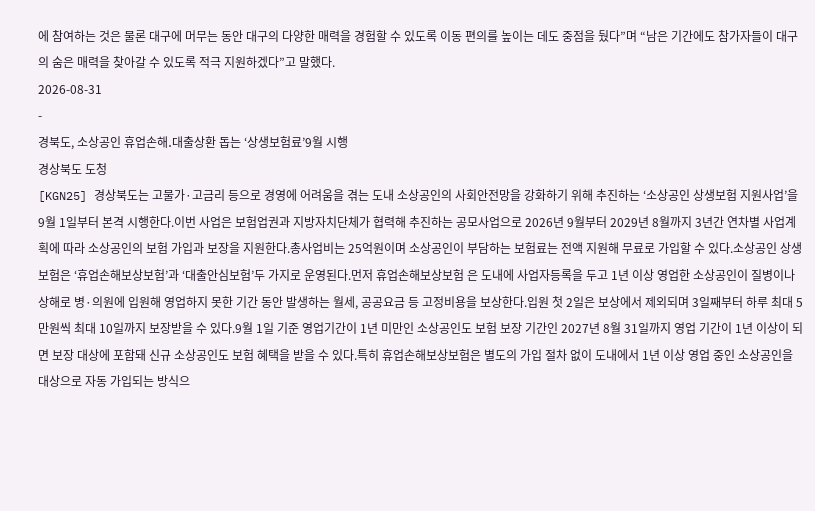에 참여하는 것은 물론 대구에 머무는 동안 대구의 다양한 매력을 경험할 수 있도록 이동 편의를 높이는 데도 중점을 뒀다”며 “남은 기간에도 참가자들이 대구의 숨은 매력을 찾아갈 수 있도록 적극 지원하겠다”고 말했다.
2026-08-31
-
경북도, 소상공인 휴업손해․대출상환 돕는 ‘상생보험료’9월 시행
경상북도 도청
[KGN25] 경상북도는 고물가·고금리 등으로 경영에 어려움을 겪는 도내 소상공인의 사회안전망을 강화하기 위해 추진하는 ‘소상공인 상생보험 지원사업’을 9월 1일부터 본격 시행한다.이번 사업은 보험업권과 지방자치단체가 협력해 추진하는 공모사업으로 2026년 9월부터 2029년 8월까지 3년간 연차별 사업계획에 따라 소상공인의 보험 가입과 보장을 지원한다.총사업비는 25억원이며 소상공인이 부담하는 보험료는 전액 지원해 무료로 가입할 수 있다.소상공인 상생보험은 ‘휴업손해보상보험’과 ‘대출안심보험’두 가지로 운영된다.먼저 휴업손해보상보험 은 도내에 사업자등록을 두고 1년 이상 영업한 소상공인이 질병이나 상해로 병·의원에 입원해 영업하지 못한 기간 동안 발생하는 월세, 공공요금 등 고정비용을 보상한다.입원 첫 2일은 보상에서 제외되며 3일째부터 하루 최대 5만원씩 최대 10일까지 보장받을 수 있다.9월 1일 기준 영업기간이 1년 미만인 소상공인도 보험 보장 기간인 2027년 8월 31일까지 영업 기간이 1년 이상이 되면 보장 대상에 포함돼 신규 소상공인도 보험 혜택을 받을 수 있다.특히 휴업손해보상보험은 별도의 가입 절차 없이 도내에서 1년 이상 영업 중인 소상공인을 대상으로 자동 가입되는 방식으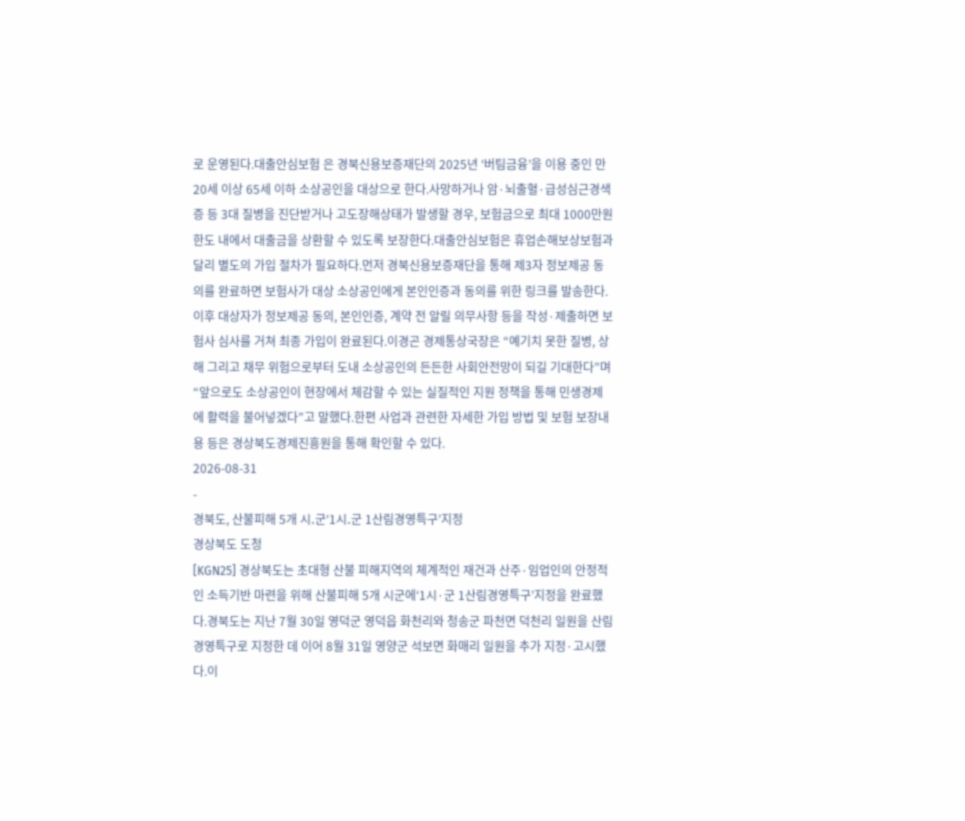로 운영된다.대출안심보험 은 경북신용보증재단의 2025년 ‘버팀금융’을 이용 중인 만 20세 이상 65세 이하 소상공인을 대상으로 한다.사망하거나 암·뇌출혈·급성심근경색증 등 3대 질병을 진단받거나 고도장해상태가 발생할 경우, 보험금으로 최대 1000만원 한도 내에서 대출금을 상환할 수 있도록 보장한다.대출안심보험은 휴업손해보상보험과 달리 별도의 가입 절차가 필요하다.먼저 경북신용보증재단을 통해 제3자 정보제공 동의를 완료하면 보험사가 대상 소상공인에게 본인인증과 동의를 위한 링크를 발송한다.이후 대상자가 정보제공 동의, 본인인증, 계약 전 알릴 의무사항 등을 작성·제출하면 보험사 심사를 거쳐 최종 가입이 완료된다.이경곤 경제통상국장은 “예기치 못한 질병, 상해 그리고 채무 위험으로부터 도내 소상공인의 든든한 사회안전망이 되길 기대한다”며 “앞으로도 소상공인이 현장에서 체감할 수 있는 실질적인 지원 정책을 통해 민생경제에 활력을 불어넣겠다”고 말했다.한편 사업과 관련한 자세한 가입 방법 및 보험 보장내용 등은 경상북도경제진흥원을 통해 확인할 수 있다.
2026-08-31
-
경북도, 산불피해 5개 시․군‘1시․군 1산림경영특구’지정
경상북도 도청
[KGN25] 경상북도는 초대형 산불 피해지역의 체계적인 재건과 산주·임업인의 안정적인 소득기반 마련을 위해 산불피해 5개 시군에‘1시·군 1산림경영특구’지정을 완료했다.경북도는 지난 7월 30일 영덕군 영덕읍 화천리와 청송군 파천면 덕천리 일원을 산림경영특구로 지정한 데 이어 8월 31일 영양군 석보면 화매리 일원을 추가 지정·고시했다.이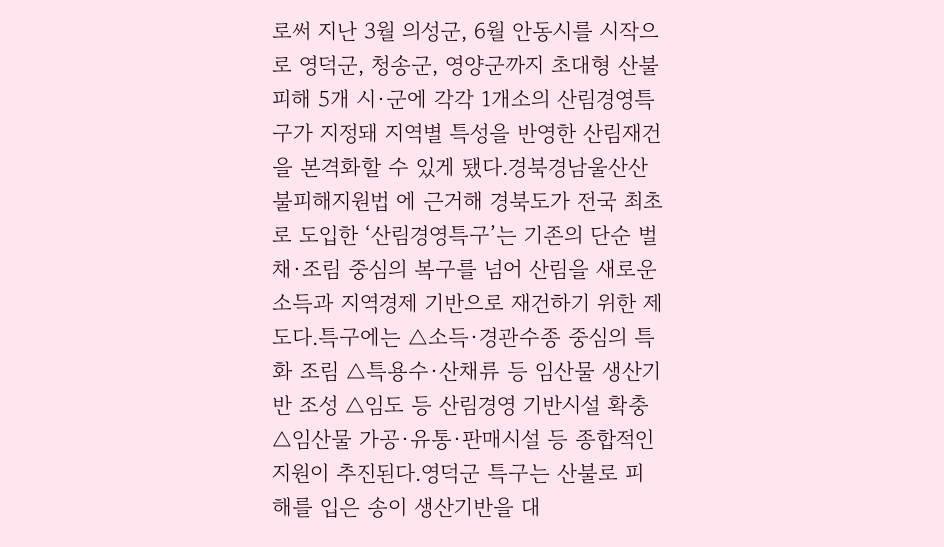로써 지난 3월 의성군, 6월 안동시를 시작으로 영덕군, 청송군, 영양군까지 초대형 산불피해 5개 시·군에 각각 1개소의 산림경영특구가 지정돼 지역별 특성을 반영한 산림재건을 본격화할 수 있게 됐다.경북경남울산산불피해지원법 에 근거해 경북도가 전국 최초로 도입한 ‘산림경영특구’는 기존의 단순 벌채·조림 중심의 복구를 넘어 산림을 새로운 소득과 지역경제 기반으로 재건하기 위한 제도다.특구에는 △소득·경관수종 중심의 특화 조림 △특용수·산채류 등 임산물 생산기반 조성 △임도 등 산림경영 기반시설 확충 △임산물 가공·유통·판매시설 등 종합적인 지원이 추진된다.영덕군 특구는 산불로 피해를 입은 송이 생산기반을 대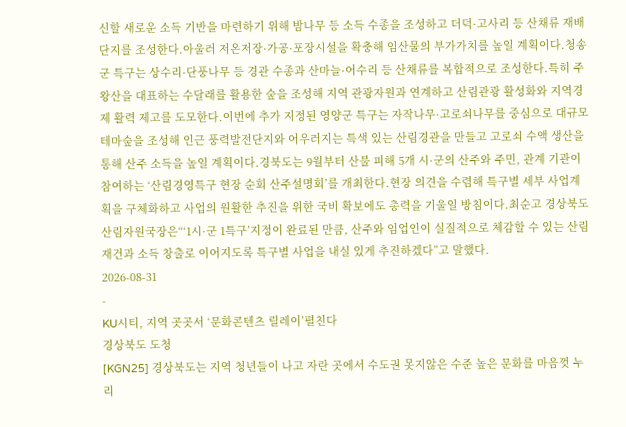신할 새로운 소득 기반을 마련하기 위해 밤나무 등 소득 수종을 조성하고 더덕·고사리 등 산채류 재배단지를 조성한다.아울러 저온저장·가공·포장시설을 확충해 임산물의 부가가치를 높일 계획이다.청송군 특구는 상수리·단풍나무 등 경관 수종과 산마늘·어수리 등 산채류를 복합적으로 조성한다.특히 주왕산을 대표하는 수달래를 활용한 숲을 조성해 지역 관광자원과 연계하고 산림관광 활성화와 지역경제 활력 제고를 도모한다.이번에 추가 지정된 영양군 특구는 자작나무·고로쇠나무를 중심으로 대규모 테마숲을 조성해 인근 풍력발전단지와 어우러지는 특색 있는 산림경관을 만들고 고로쇠 수액 생산을 통해 산주 소득을 높일 계획이다.경북도는 9월부터 산불 피해 5개 시·군의 산주와 주민, 관계 기관이 참여하는 ‘산림경영특구 현장 순회 산주설명회’를 개최한다.현장 의견을 수렴해 특구별 세부 사업계획을 구체화하고 사업의 원활한 추진을 위한 국비 확보에도 총력을 기울일 방침이다.최순고 경상북도 산림자원국장은“‘1시·군 1특구’지정이 완료된 만큼, 산주와 임업인이 실질적으로 체감할 수 있는 산림재건과 소득 창출로 이어지도록 특구별 사업을 내실 있게 추진하겠다”고 말했다.
2026-08-31
-
KU시티, 지역 곳곳서 ‘문화콘텐츠 릴레이’펼친다
경상북도 도청
[KGN25] 경상북도는 지역 청년들이 나고 자란 곳에서 수도권 못지않은 수준 높은 문화를 마음껏 누리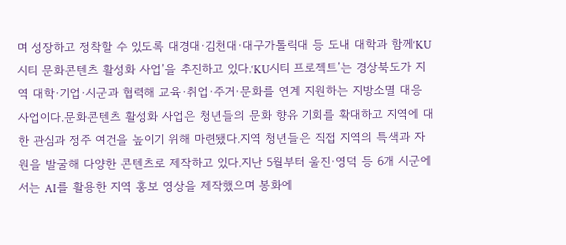며 성장하고 정착할 수 있도록 대경대·김천대·대구가톨릭대 등 도내 대학과 함께‘KU시티 문화콘텐츠 활성화 사업’을 추진하고 있다.‘KU시티 프로젝트’는 경상북도가 지역 대학·기업·시군과 협력해 교육·취업·주거·문화를 연계 지원하는 지방소멸 대응 사업이다.문화콘텐츠 활성화 사업은 청년들의 문화 향유 기회를 확대하고 지역에 대한 관심과 정주 여건을 높이기 위해 마련됐다.지역 청년들은 직접 지역의 특색과 자원을 발굴해 다양한 콘텐츠로 제작하고 있다.지난 5월부터 울진·영덕 등 6개 시군에서는 AI를 활용한 지역 홍보 영상을 제작했으며 봉화에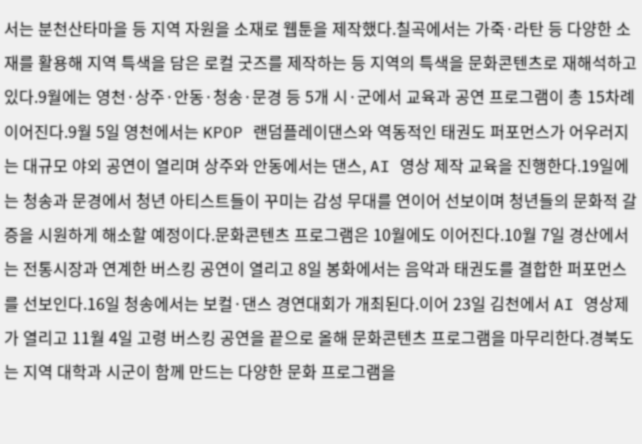서는 분천산타마을 등 지역 자원을 소재로 웹툰을 제작했다.칠곡에서는 가죽·라탄 등 다양한 소재를 활용해 지역 특색을 담은 로컬 굿즈를 제작하는 등 지역의 특색을 문화콘텐츠로 재해석하고 있다.9월에는 영천·상주·안동·청송·문경 등 5개 시·군에서 교육과 공연 프로그램이 총 15차례 이어진다.9월 5일 영천에서는 KPOP 랜덤플레이댄스와 역동적인 태권도 퍼포먼스가 어우러지는 대규모 야외 공연이 열리며 상주와 안동에서는 댄스, AI 영상 제작 교육을 진행한다.19일에는 청송과 문경에서 청년 아티스트들이 꾸미는 감성 무대를 연이어 선보이며 청년들의 문화적 갈증을 시원하게 해소할 예정이다.문화콘텐츠 프로그램은 10월에도 이어진다.10월 7일 경산에서는 전통시장과 연계한 버스킹 공연이 열리고 8일 봉화에서는 음악과 태권도를 결합한 퍼포먼스를 선보인다.16일 청송에서는 보컬·댄스 경연대회가 개최된다.이어 23일 김천에서 AI 영상제가 열리고 11월 4일 고령 버스킹 공연을 끝으로 올해 문화콘텐츠 프로그램을 마무리한다.경북도는 지역 대학과 시군이 함께 만드는 다양한 문화 프로그램을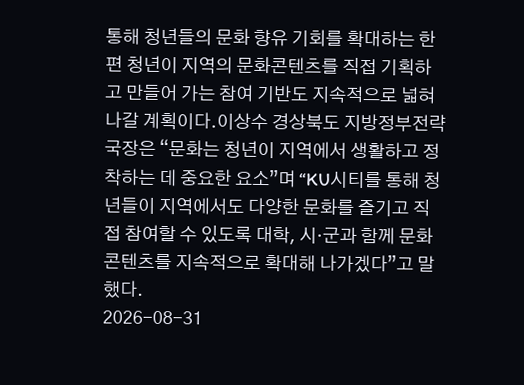통해 청년들의 문화 향유 기회를 확대하는 한편 청년이 지역의 문화콘텐츠를 직접 기획하고 만들어 가는 참여 기반도 지속적으로 넓혀나갈 계획이다.이상수 경상북도 지방정부전략국장은 “문화는 청년이 지역에서 생활하고 정착하는 데 중요한 요소”며 “KU시티를 통해 청년들이 지역에서도 다양한 문화를 즐기고 직접 참여할 수 있도록 대학, 시·군과 함께 문화콘텐츠를 지속적으로 확대해 나가겠다”고 말했다.
2026-08-31